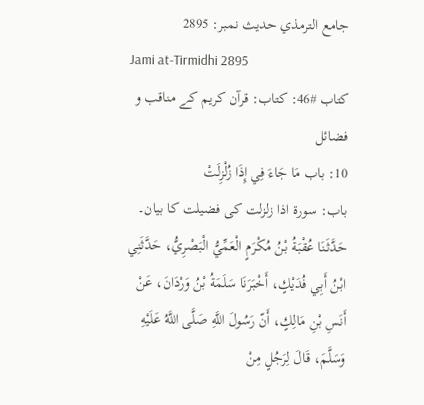جامع الترمذي حدیث نمبر: 2895
Jami at-Tirmidhi 2895
کتاب #46: کتاب: قرآن کریم کے مناقب و فضائل
10: باب مَا جَاءَ فِي إِذَا زُلْزِلَتْ
باب: سورۃ اذا زلزلت کی فضیلت کا بیان۔
حَدَّثَنَا عُقْبَةُ بْنُ مُكْرَمٍ الْعَمِّيُّ الْبَصْرِيُّ، حَدَّثَنِي ابْنُ أَبِي فُدَيْكٍ، أَخْبَرَنَا سَلَمَةُ بْنُ وَرْدَانَ، عَنْ أَنَسِ بْنِ مَالِكٍ، أَنّ رَسُولَ اللَّهِ صَلَّى اللَّهُ عَلَيْهِ وَسَلَّمَ، قَالَ لِرَجُلٍ مِنْ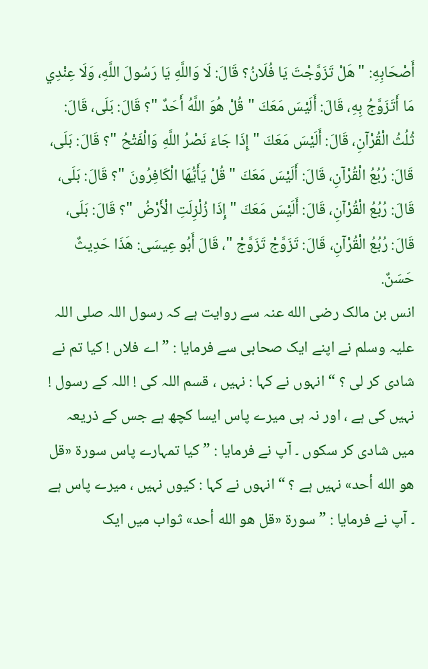أَصْحَابِهِ: " هَلْ تَزَوَّجْتَ يَا فُلَانُ؟ قَالَ: لَا وَاللَّهِ يَا رَسُولَ اللَّهِ، وَلَا عِنْدِي مَا أَتَزَوَّجُ بِهِ، قَالَ: أَلَيْسَ مَعَكَ " قُلْ هُوَ اللَّهُ أَحَدٌ "؟ قَالَ: بَلَى، قَالَ: ثُلُثُ الْقُرْآنِ، قَالَ: أَلَيْسَ مَعَكَ " إِذَا جَاءَ نَصْرُ اللَّهِ وَالْفَتْحُ "؟ قَالَ: بَلَى، قَالَ: رُبُعُ الْقُرْآنِ، قَالَ: أَلَيْسَ مَعَكَ " قُلْ يَأَيُّهَا الْكَافِرُونَ "؟ قَالَ: بَلَى، قَالَ: رُبُعُ الْقُرْآنِ، قَالَ: أَلَيْسَ مَعَكَ " إِذَا زُلْزِلَتِ الْأَرْضُ "؟ قَالَ: بَلَى، قَالَ: رُبُعُ الْقُرْآنِ، قَالَ: تَزَوَّجْ تَزَوَّجْ "، قَالَ أَبُو عِيسَى: هَذَا حَدِيثٌ حَسَنٌ.
انس بن مالک رضی الله عنہ سے روایت ہے کہ رسول اللہ صلی اللہ علیہ وسلم نے اپنے ایک صحابی سے فرمایا : ” اے فلاں ! کیا تم نے شادی کر لی ؟ “ انہوں نے کہا : نہیں ، قسم اللہ کی ! اللہ کے رسول ! نہیں کی ہے ، اور نہ ہی میرے پاس ایسا کچھ ہے جس کے ذریعہ میں شادی کر سکوں ۔ آپ نے فرمایا : ” کیا تمہارے پاس سورۃ «قل هو الله أحد» نہیں ہے ؟ “ انہوں نے کہا : کیوں نہیں ، میرے پاس ہے ۔ آپ نے فرمایا : ” سورۃ «قل هو الله أحد» ثواب میں ایک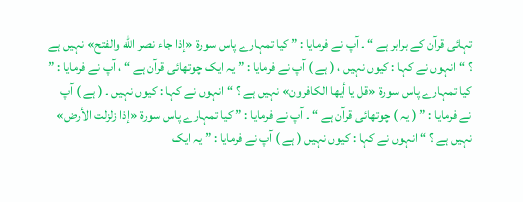تہائی قرآن کے برابر ہے “ ۔ آپ نے فرمایا : ” کیا تمہارے پاس سورۃ «إذا جاء نصر الله والفتح» نہیں ہے ؟ “ انہوں نے کہا : کیوں نہیں ، ( ہے ) آپ نے فرمایا : ” یہ ایک چوتھائی قرآن ہے “ ، آپ نے فرمایا : ” کیا تمہارے پاس سورۃ «قل يا أيها الكافرون» نہیں ہے ؟ “ انہوں نے کہا : کیوں نہیں ۔ ( ہے ) آپ نے فرمایا : ” ( یہ ) چوتھائی قرآن ہے “ ۔ آپ نے فرمایا : ” کیا تمہارے پاس سورۃ «إذا زلزلت الأرض» نہیں ہے ؟ “ انہوں نے کہا : کیوں نہیں ( ہے ) آپ نے فرمایا : ” یہ ایک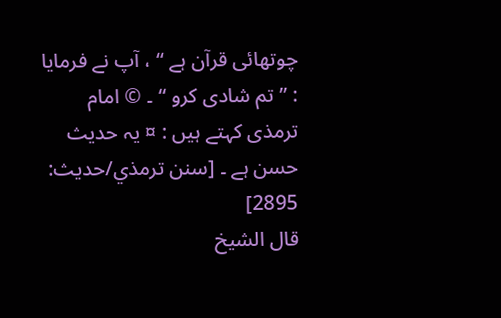چوتھائی قرآن ہے “ ، آپ نے فرمایا : ” تم شادی کرو “ ۔ © امام ترمذی کہتے ہیں : ¤ یہ حدیث حسن ہے ۔ [سنن ترمذي/حدیث: 2895]
قال الشيخ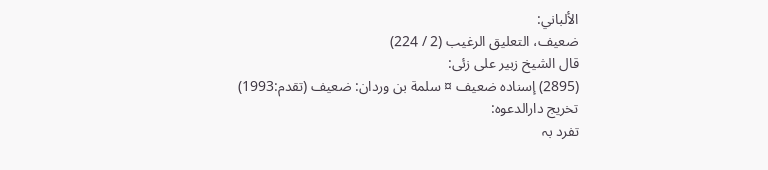الألباني:
ضعيف، التعليق الرغيب (2 / 224)
قال الشيخ زبیر علی زئی:
(2895) إسناده ضعيف ¤ سلمة بن وردان: ضعيف (تقدم:1993)
تخریج دارالدعوہ:
تفرد بہ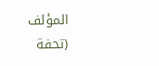المؤلف (تحفة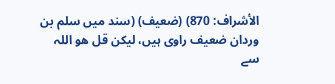الأشراف: 870) (ضعیف) (سند میں سلم بن وردان ضعیف راوی ہیں، لیکن قل ھو اللہ سے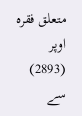متعلق فقرہ اوپر (2893) سے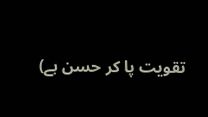تقویت پا کر حسن ہے)